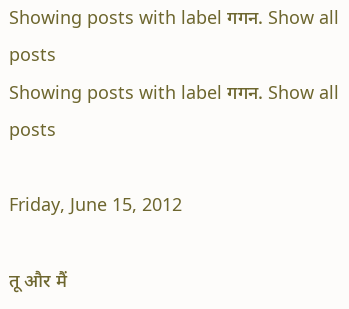Showing posts with label गगन. Show all posts
Showing posts with label गगन. Show all posts

Friday, June 15, 2012

तू और मैं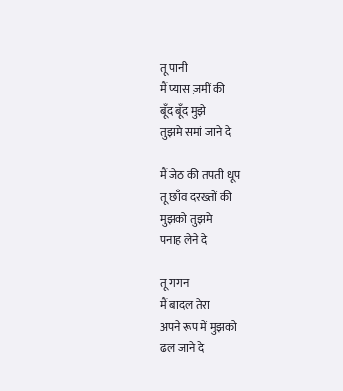तू पानी
मैं प्यास ज़मीं की
बूँद बूँद मुझे
तुझमे समां जाने दे

मैं जेठ की तपती धूप
तू छाँव दरख्तों की
मुझको तुझमे
पनाह लेने दे

तू गगन
मैं बादल तेरा
अपने रूप में मुझको
ढल जाने दे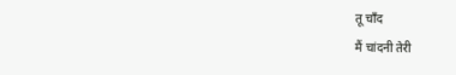तू चाँद
मैं चांदनी तेरी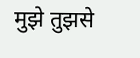मुझे तुझसे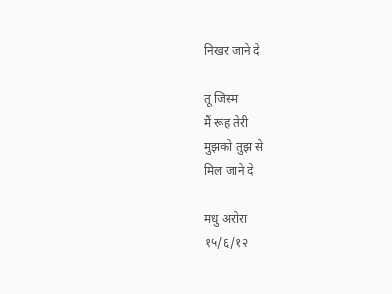निखर जाने दे

तू जिस्म
मैं रूह तेरी
मुझको तुझ से
मिल जाने दे

मधु अरोरा
१५/६/१२